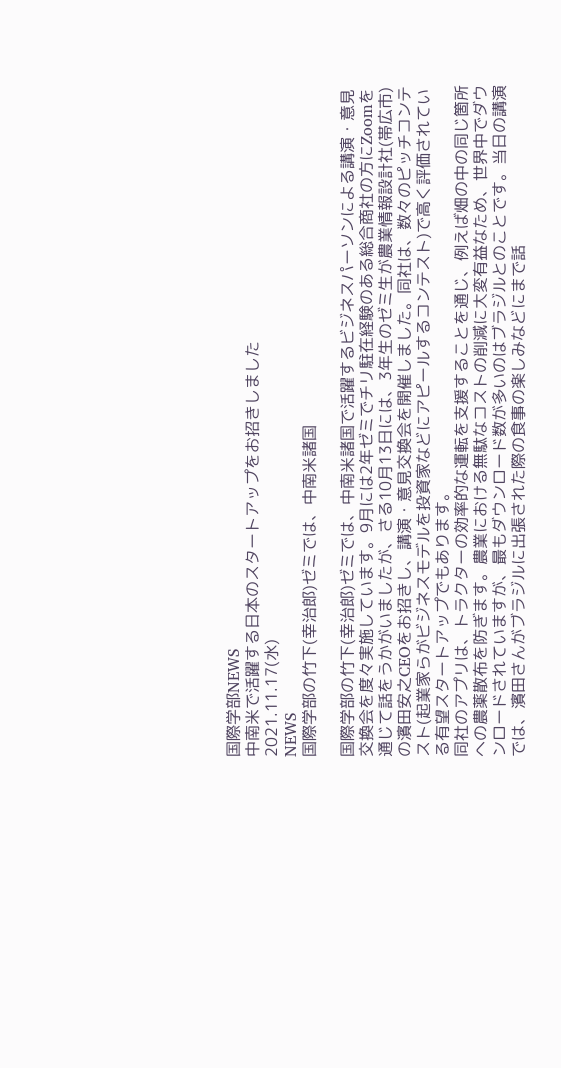国際学部NEWS
中南米で活躍する日本のスタートアップをお招きしました
2021.11.17(水)
NEWS
国際学部の竹下(幸治郎)ゼミでは、中南米諸国

国際学部の竹下(幸治郎)ゼミでは、中南米諸国で活躍するビジネスパーソンによる講演・意見交換会を度々実施しています。9月には2年ゼミでチリ駐在経験のある総合商社の方にZoomを通じて話をうかがいましたが、さる10月13日には、3年生のゼミ生が農業情報設計社(帯広市)の濱田安之CEOをお招きし、講演・意見交換会を開催しました。同社は、数々のピッチコンテスト(起業家らがビジネスモデルを投資家などにアピールするコンテスト)で高く評価されている有望スタートアップでもあります。
同社のアプリは、トラクターの効率的な運転を支援することを通じ、例えば畑の中の同じ箇所への農薬散布を防ぎます。農業における無駄なコストの削減に大変有益なため、世界中でダウンロードされていますが、最もダウンロード数が多いのはブラジルとのことです。当日の講演では、濱田さんがブラジルに出張された際の食事の楽しみなどにまで話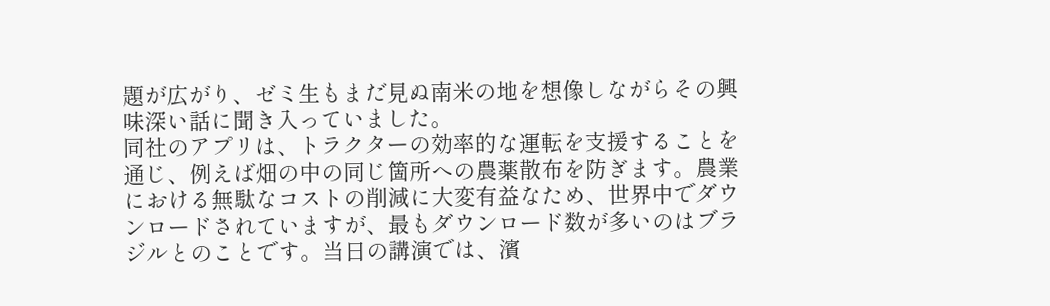題が広がり、ゼミ生もまだ見ぬ南米の地を想像しながらその興味深い話に聞き入っていました。
同社のアプリは、トラクターの効率的な運転を支援することを通じ、例えば畑の中の同じ箇所への農薬散布を防ぎます。農業における無駄なコストの削減に大変有益なため、世界中でダウンロードされていますが、最もダウンロード数が多いのはブラジルとのことです。当日の講演では、濱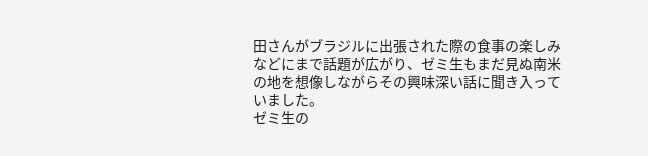田さんがブラジルに出張された際の食事の楽しみなどにまで話題が広がり、ゼミ生もまだ見ぬ南米の地を想像しながらその興味深い話に聞き入っていました。
ゼミ生の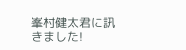峯村健太君に訊きました!